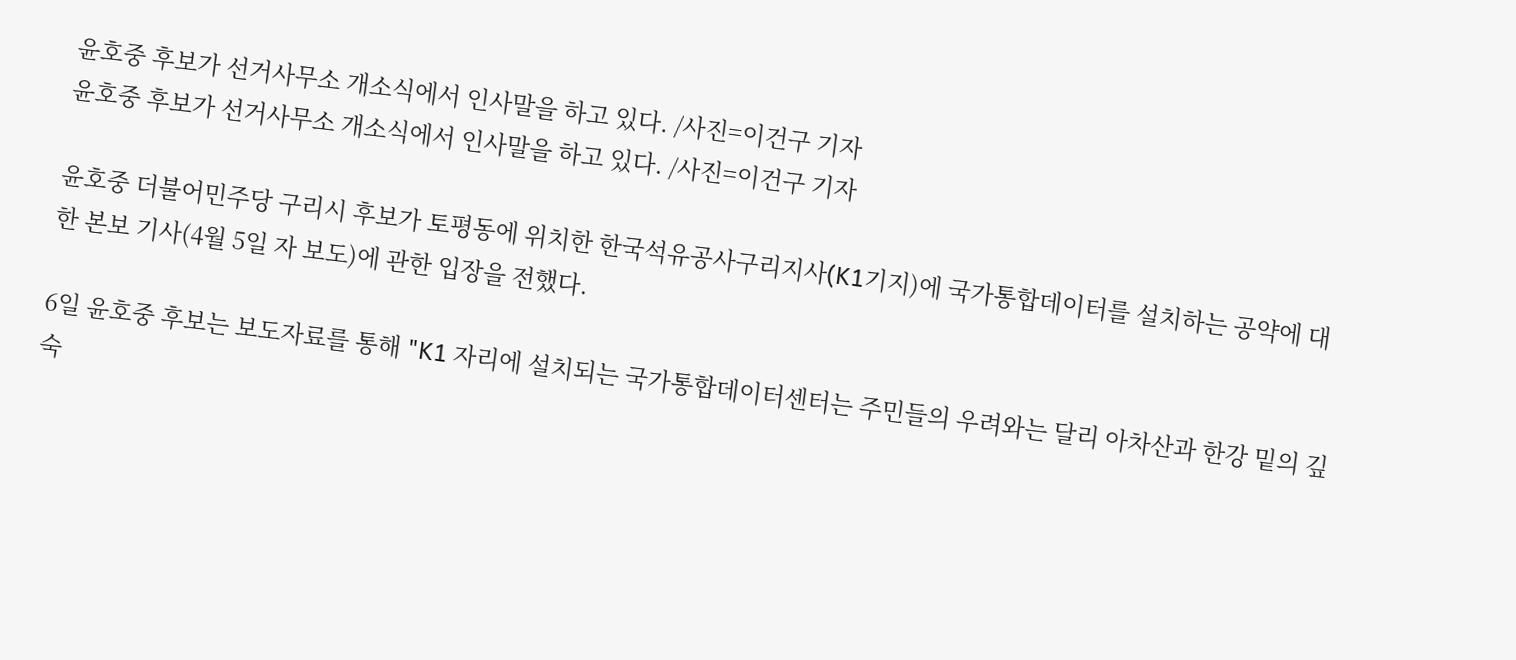윤호중 후보가 선거사무소 개소식에서 인사말을 하고 있다. /사진=이건구 기자
윤호중 후보가 선거사무소 개소식에서 인사말을 하고 있다. /사진=이건구 기자

윤호중 더불어민주당 구리시 후보가 토평동에 위치한 한국석유공사구리지사(K1기지)에 국가통합데이터를 설치하는 공약에 대한 본보 기사(4월 5일 자 보도)에 관한 입장을 전했다.

6일 윤호중 후보는 보도자료를 통해 "K1 자리에 설치되는 국가통합데이터센터는 주민들의 우려와는 달리 아차산과 한강 밑의 깊숙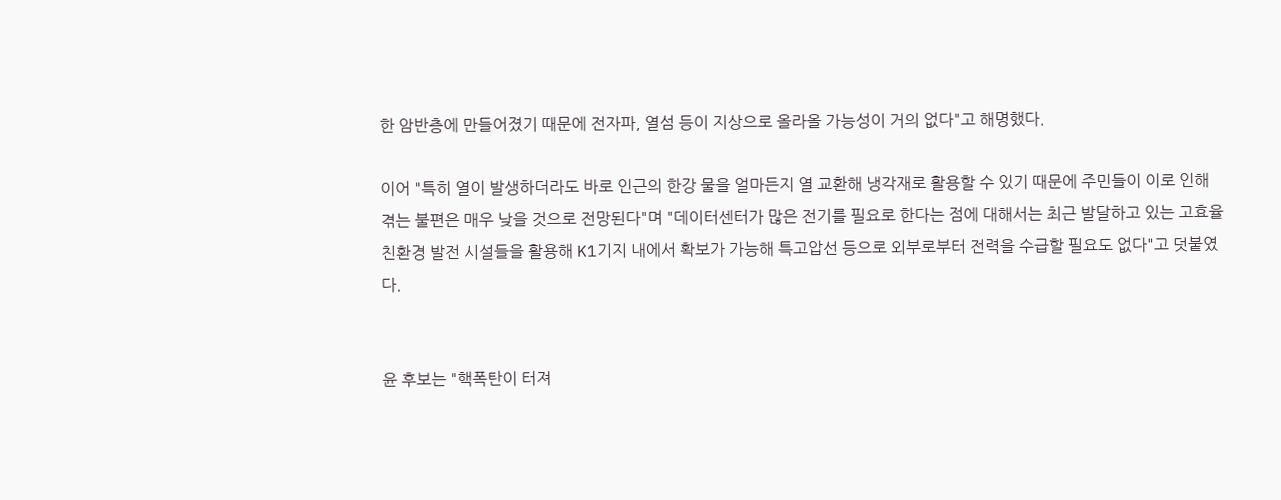한 암반층에 만들어졌기 때문에 전자파, 열섬 등이 지상으로 올라올 가능성이 거의 없다"고 해명했다.

이어 "특히 열이 발생하더라도 바로 인근의 한강 물을 얼마든지 열 교환해 냉각재로 활용할 수 있기 때문에 주민들이 이로 인해 겪는 불편은 매우 낮을 것으로 전망된다"며 "데이터센터가 많은 전기를 필요로 한다는 점에 대해서는 최근 발달하고 있는 고효율 친환경 발전 시설들을 활용해 K1기지 내에서 확보가 가능해 특고압선 등으로 외부로부터 전력을 수급할 필요도 없다"고 덧붙였다.


윤 후보는 "핵폭탄이 터져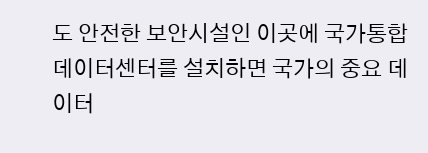도 안전한 보안시설인 이곳에 국가통합데이터센터를 설치하면 국가의 중요 데이터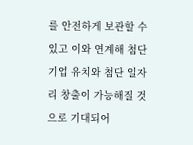를 안전하게 보관할 수 있고 이와 연계해 첨단기업 유치와 첨단 일자리 창출이 가능해질 것으로 기대되어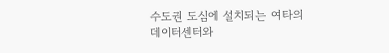수도권 도심에 설치되는 여타의 데이터센터와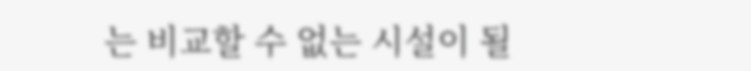는 비교할 수 없는 시설이 될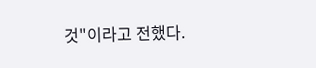것"이라고 전했다.